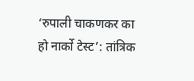‘रुपाली चाकणकर का हो नार्को टेस्ट’: तांत्रिक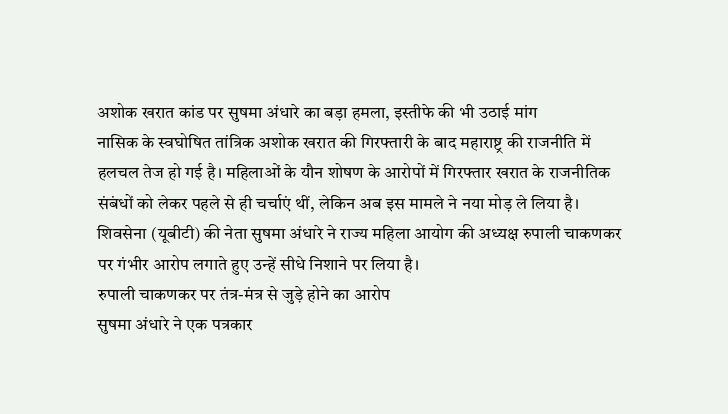अशोक खरात कांड पर सुषमा अंधारे का बड़ा हमला, इस्तीफे की भी उठाई मांग
नासिक के स्वघोषित तांत्रिक अशोक खरात की गिरफ्तारी के बाद महाराष्ट्र की राजनीति में हलचल तेज हो गई है। महिलाओं के यौन शोषण के आरोपों में गिरफ्तार खरात के राजनीतिक संबंधों को लेकर पहले से ही चर्चाएं थीं, लेकिन अब इस मामले ने नया मोड़ ले लिया है। शिवसेना (यूबीटी) की नेता सुषमा अंधारे ने राज्य महिला आयोग की अध्यक्ष रुपाली चाकणकर पर गंभीर आरोप लगाते हुए उन्हें सीधे निशाने पर लिया है।
रुपाली चाकणकर पर तंत्र-मंत्र से जुड़े होने का आरोप
सुषमा अंधारे ने एक पत्रकार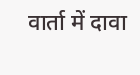वार्ता में दावा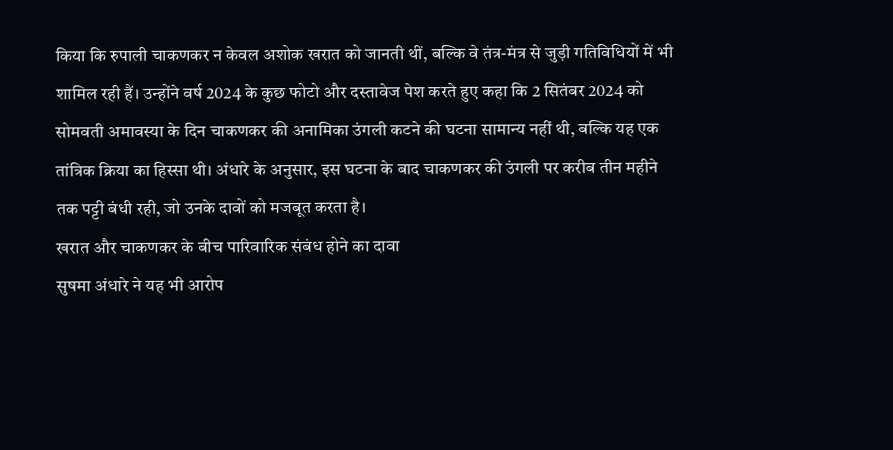किया कि रुपाली चाकणकर न केवल अशोक खरात को जानती थीं, बल्कि वे तंत्र-मंत्र से जुड़ी गतिविधियों में भी शामिल रही हैं। उन्होंने वर्ष 2024 के कुछ फोटो और दस्तावेज पेश करते हुए कहा कि 2 सितंबर 2024 को सोमवती अमावस्या के दिन चाकणकर की अनामिका उंगली कटने की घटना सामान्य नहीं थी, बल्कि यह एक तांत्रिक क्रिया का हिस्सा थी। अंधारे के अनुसार, इस घटना के बाद चाकणकर की उंगली पर करीब तीन महीने तक पट्टी बंधी रही, जो उनके दावों को मजबूत करता है।
खरात और चाकणकर के बीच पारिवारिक संबंध होने का दावा
सुषमा अंधारे ने यह भी आरोप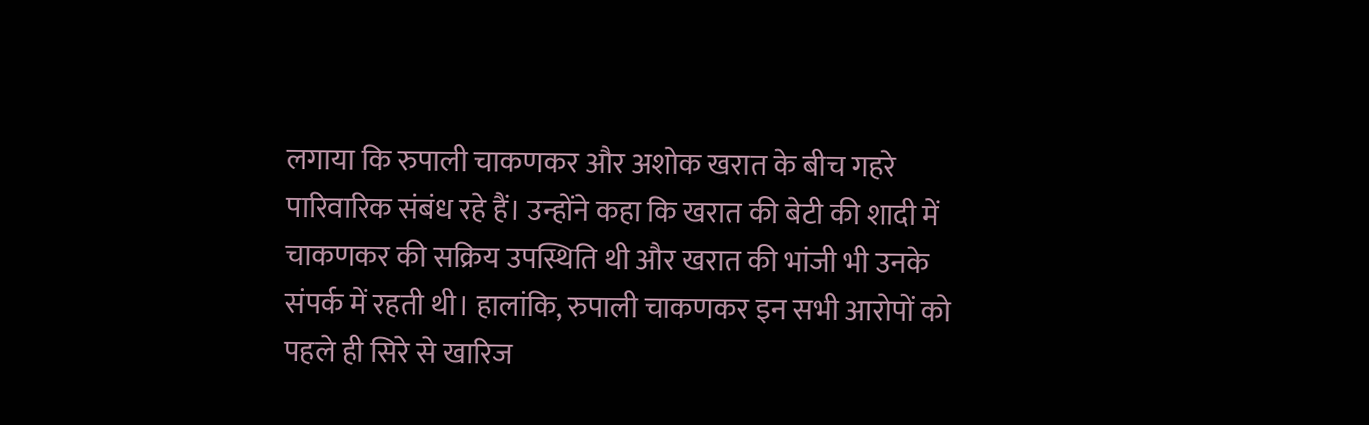लगाया कि रुपाली चाकणकर और अशोक खरात के बीच गहरे पारिवारिक संबंध रहे हैं। उन्होंने कहा कि खरात की बेटी की शादी में चाकणकर की सक्रिय उपस्थिति थी और खरात की भांजी भी उनके संपर्क में रहती थी। हालांकि, रुपाली चाकणकर इन सभी आरोपों को पहले ही सिरे से खारिज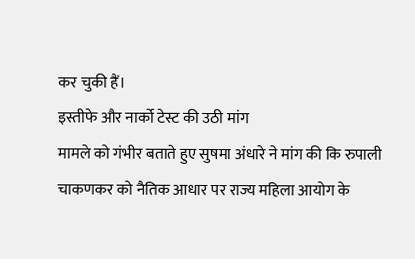कर चुकी हैं।
इस्तीफे और नार्को टेस्ट की उठी मांग
मामले को गंभीर बताते हुए सुषमा अंधारे ने मांग की कि रुपाली चाकणकर को नैतिक आधार पर राज्य महिला आयोग के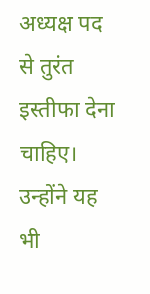अध्यक्ष पद से तुरंत इस्तीफा देना चाहिए। उन्होंने यह भी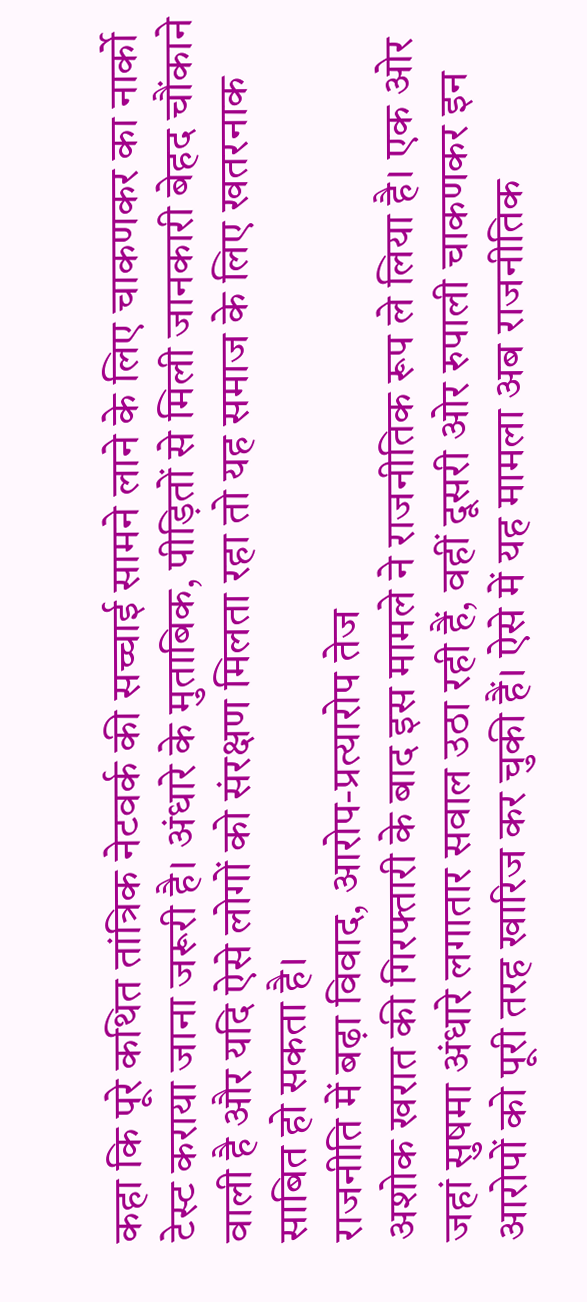कहा कि पूरे कथित तांत्रिक नेटवर्क की सच्चाई सामने लाने के लिए चाकणकर का नार्को टेस्ट कराया जाना जरूरी है। अंधारे के मुताबिक, पीड़ितों से मिली जानकारी बेहद चौंकाने वाली है और यदि ऐसे लोगों को संरक्षण मिलता रहा तो यह समाज के लिए खतरनाक साबित हो सकता है।
राजनीति में बढ़ा विवाद, आरोप-प्रत्यारोप तेज
अशोक खरात की गिरफ्तारी के बाद इस मामले ने राजनीतिक रूप ले लिया है। एक ओर जहां सुषमा अंधारे लगातार सवाल उठा रही हैं, वहीं दूसरी ओर रुपाली चाकणकर इन आरोपों को पूरी तरह खारिज कर चुकी हैं। ऐसे में यह मामला अब राजनीतिक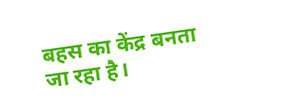बहस का केंद्र बनता जा रहा है।